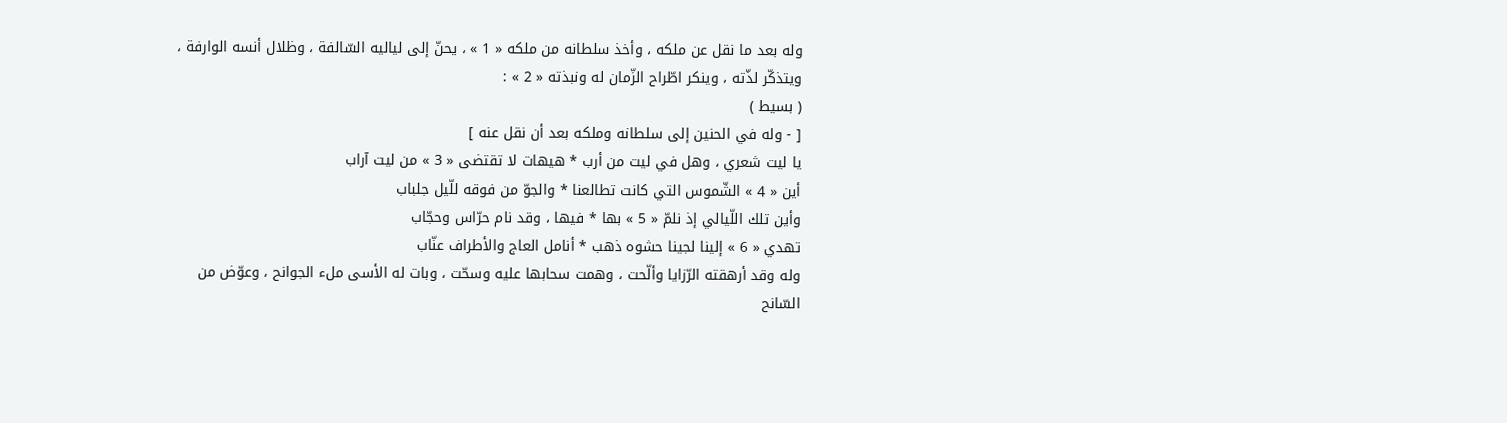وله بعد ما نقل عن ملكه ، وأخذ سلطانه من ملكه « 1 » ، يحنّ إلى لياليه السّالفة ، وظلال أنسه الوارفة ، ويتذكّر لذّته ، وينكر اطّراح الزّمان له ونبذته « 2 » :
( بسيط )
[ - وله في الحنين إلى سلطانه وملكه بعد أن نقل عنه ]
يا ليت شعري ، وهل في ليت من أرب * هيهات لا تقتضى « 3 » من ليت آراب
أين « 4 » الشّموس التي كانت تطالعنا * والجوّ من فوقه للّيل جلباب
وأين تلك اللّيالي إذ نلمّ « 5 » بها * فيها ، وقد نام حرّاس وحجّاب
تهدي « 6 » إلينا لجينا حشوه ذهب * أنامل العاج والأطراف عنّاب
وله وقد أرهقته الرّزايا وألّحت ، وهمت سحابها عليه وسحّت ، وبات له الأسى ملء الجوانح ، وعوّض من السّانح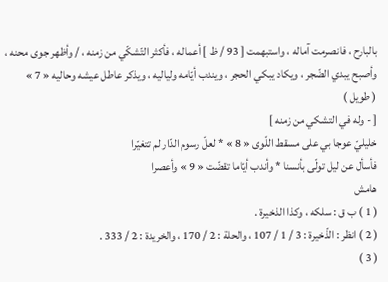بالبارح ، فانصرمت آماله ، واستبهمت [ 93 / ظ ] أعماله ، فأكثر التّشكّي من زمنه ، / وأظهر جوى محنه ، وأصبح يبدي الضّجر ، ويكاد يبكي الحجر ، ويندب أيّامه ولياليه ، ويذكر عاطل عيشه وحاليه « 7 »
( طويل )
[ - وله في التشكي من زمنه ]
خليليّ عوجا بي على مسقط اللّوى « 8 » * لعلّ رسوم الدّار لم تتغيّرا
فأسأل عن ليل تولّى بأنسنا * وأندب أيّاما تقضّت « 9 » وأعصرا
هامش
( 1 ) ب ق : سلكه ، وكذا الذخيرة .
( 2 ) انظر : الذّخيرة : 3 / 1 / 107 ، والحلة : 2 / 170 ، والخريدة : 2 / 333 .
( 3 )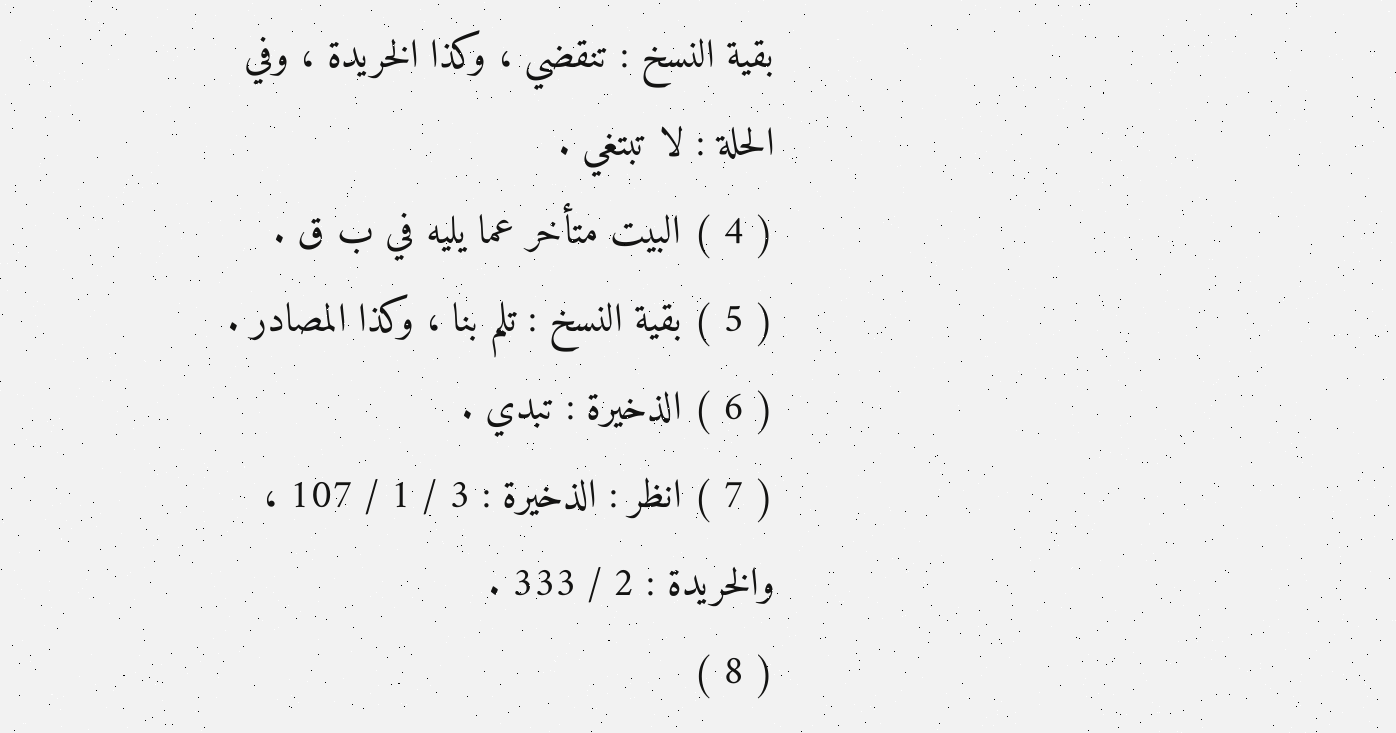بقية النسخ : تنقضي ، وكذا الخريدة ، وفي الحلة : لا تبتغي .
( 4 ) البيت متأخر عما يليه في ب ق .
( 5 ) بقية النسخ : تلم بنا ، وكذا المصادر .
( 6 ) الذخيرة : تبدي .
( 7 ) انظر : الذخيرة : 3 / 1 / 107 ، والخريدة : 2 / 333 .
( 8 )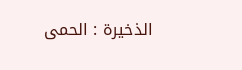الذخيرة : الحمى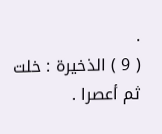.
( 9 ) الذخيرة : خلت ثم أعصرا .